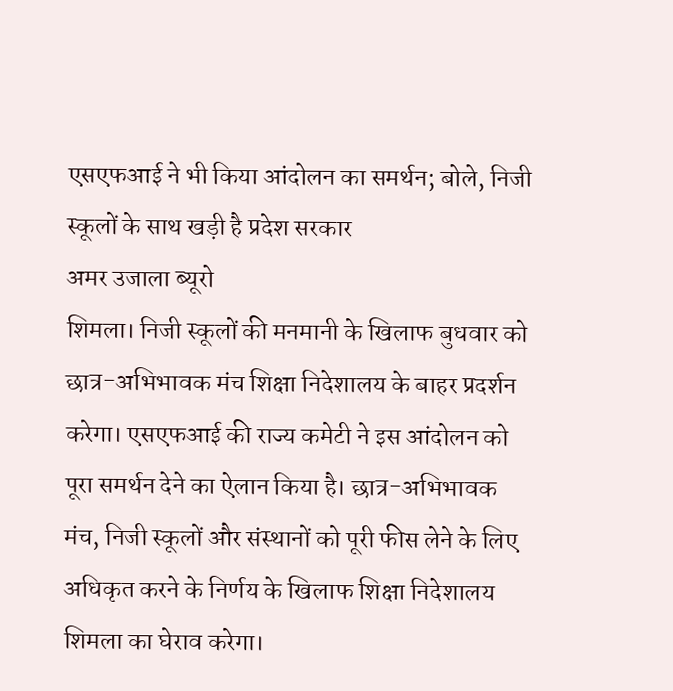एसएफआई ने भी किया आंदोलन का समर्थन; बोले, निजी स्कूलों के साथ खड़ी है प्रदेश सरकार
अमर उजाला ब्यूरो
शिमला। निजी स्कूलों की मनमानी के खिलाफ बुधवार को छात्र-अभिभावक मंच शिक्षा निदेशालय के बाहर प्रदर्शन करेगा। एसएफआई की राज्य कमेटी ने इस आंदोलन को पूरा समर्थन देने का ऐलान किया है। छात्र-अभिभावक मंच, निजी स्कूलों और संस्थानों को पूरी फीस लेने के लिए अधिकृत करने के निर्णय के खिलाफ शिक्षा निदेशालय शिमला का घेराव करेगा।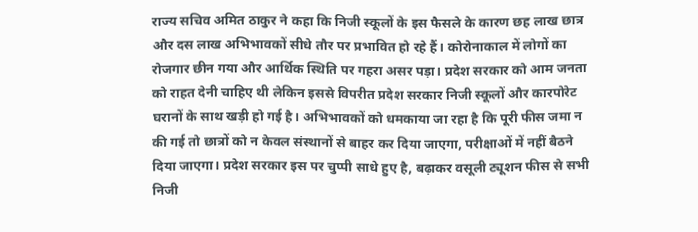राज्य सचिव अमित ठाकुर ने कहा कि निजी स्कूलों के इस फैसले के कारण छह लाख छात्र और दस लाख अभिभावकों सीधे तौर पर प्रभावित हो रहे हैं। कोरोनाकाल में लोगों का रोजगार छीन गया और आर्थिक स्थिति पर गहरा असर पड़ा। प्रदेश सरकार को आम जनता को राहत देनी चाहिए थी लेकिन इससे विपरीत प्रदेश सरकार निजी स्कूलों और कारपोरेट घरानों के साथ खड़ी हो गई है। अभिभावकों को धमकाया जा रहा है कि पूरी फीस जमा न की गई तो छात्रों को न केवल संस्थानों से बाहर कर दिया जाएगा, परीक्षाओं में नहीं बैठने दिया जाएगा। प्रदेश सरकार इस पर चुप्पी साधे हुए है, बढ़ाकर वसूली ट्यूशन फीस से सभी निजी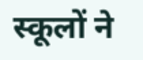स्कूलों ने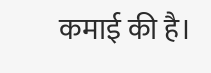कमाई की है।